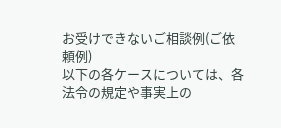お受けできないご相談例(ご依頼例)
以下の各ケースについては、各法令の規定や事実上の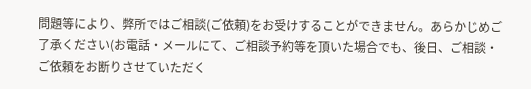問題等により、弊所ではご相談(ご依頼)をお受けすることができません。あらかじめご了承ください(お電話・メールにて、ご相談予約等を頂いた場合でも、後日、ご相談・ご依頼をお断りさせていただく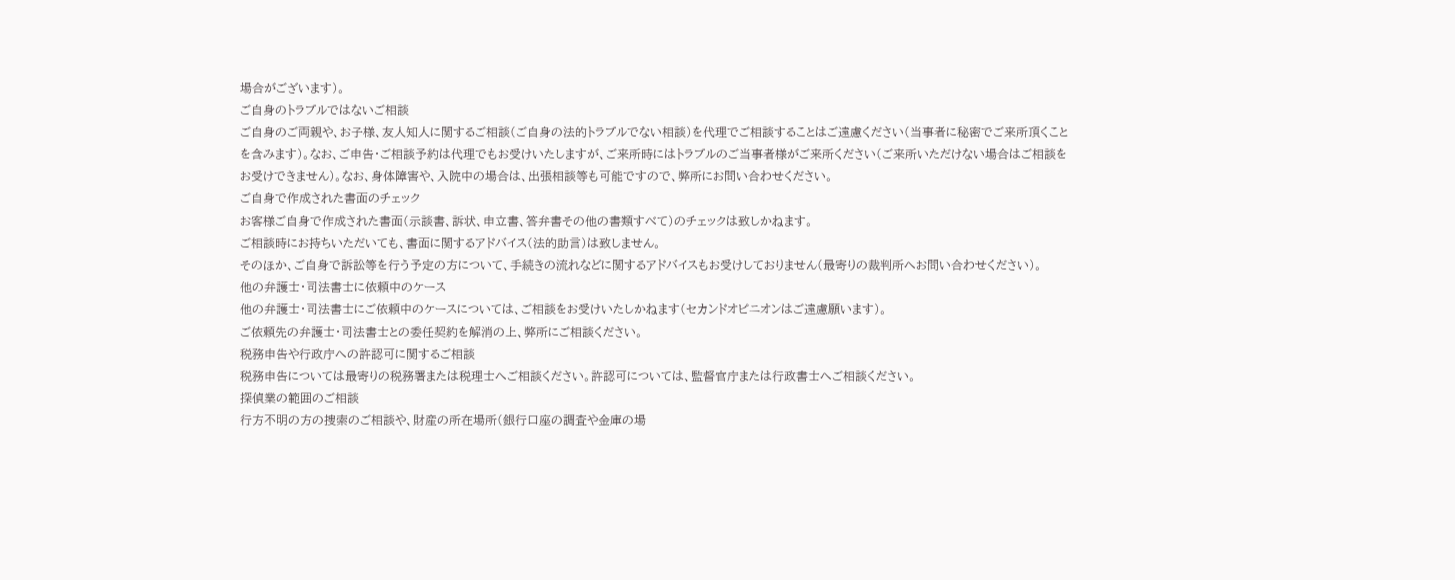場合がございます)。
ご自身のトラブルではないご相談
ご自身のご両親や、お子様、友人知人に関するご相談(ご自身の法的トラブルでない相談)を代理でご相談することはご遠慮ください(当事者に秘密でご来所頂くことを含みます)。なお、ご申告・ご相談予約は代理でもお受けいたしますが、ご来所時にはトラブルのご当事者様がご来所ください(ご来所いただけない場合はご相談をお受けできません)。なお、身体障害や、入院中の場合は、出張相談等も可能ですので、弊所にお問い合わせください。
ご自身で作成された書面のチェック
お客様ご自身で作成された書面(示談書、訴状、申立書、答弁書その他の書類すべて)のチェックは致しかねます。
ご相談時にお持ちいただいても、書面に関するアドバイス(法的助言)は致しません。
そのほか、ご自身で訴訟等を行う予定の方について、手続きの流れなどに関するアドバイスもお受けしておりません(最寄りの裁判所へお問い合わせください)。
他の弁護士・司法書士に依頼中のケース
他の弁護士・司法書士にご依頼中のケースについては、ご相談をお受けいたしかねます(セカンドオピニオンはご遠慮願います)。
ご依頼先の弁護士・司法書士との委任契約を解消の上、弊所にご相談ください。
税務申告や行政庁への許認可に関するご相談
税務申告については最寄りの税務署または税理士へご相談ください。許認可については、監督官庁または行政書士へご相談ください。
探偵業の範囲のご相談
行方不明の方の捜索のご相談や、財産の所在場所(銀行口座の調査や金庫の場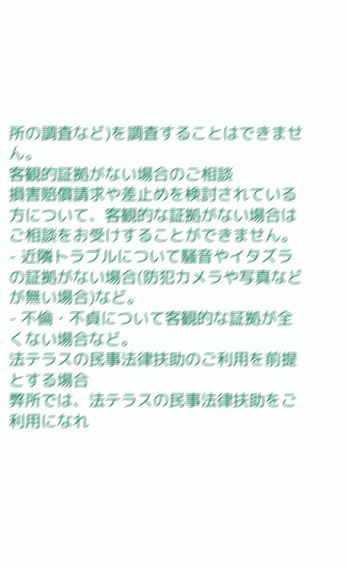所の調査など)を調査することはできません。
客観的証拠がない場合のご相談
損害賠償請求や差止めを検討されている方について、客観的な証拠がない場合はご相談をお受けすることができません。
- 近隣トラブルについて騒音やイタズラの証拠がない場合(防犯カメラや写真などが無い場合)など。
- 不倫・不貞について客観的な証拠が全くない場合など。
法テラスの民事法律扶助のご利用を前提とする場合
弊所では、法テラスの民事法律扶助をご利用になれ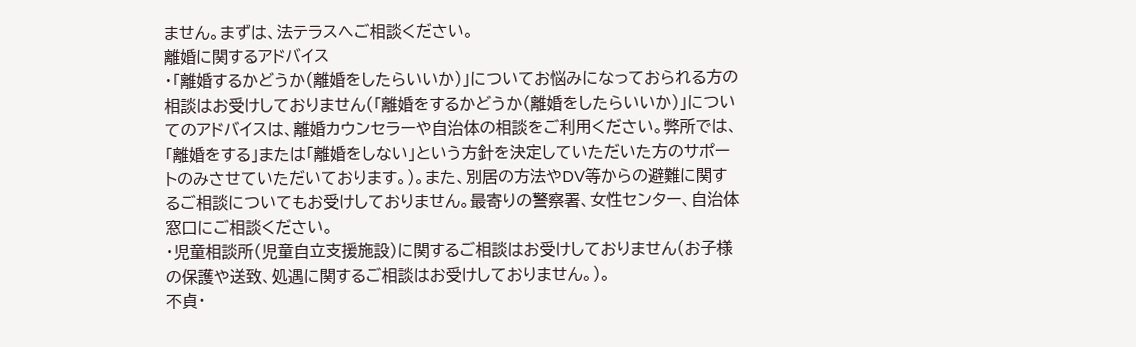ません。まずは、法テラスへご相談ください。
離婚に関するアドバイス
・「離婚するかどうか(離婚をしたらいいか)」についてお悩みになっておられる方の相談はお受けしておりません(「離婚をするかどうか(離婚をしたらいいか)」についてのアドバイスは、離婚カウンセラーや自治体の相談をご利用ください。弊所では、「離婚をする」または「離婚をしない」という方針を決定していただいた方のサポートのみさせていただいております。)。また、別居の方法やDV等からの避難に関するご相談についてもお受けしておりません。最寄りの警察署、女性センター、自治体窓口にご相談ください。
・児童相談所(児童自立支援施設)に関するご相談はお受けしておりません(お子様の保護や送致、処遇に関するご相談はお受けしておりません。)。
不貞・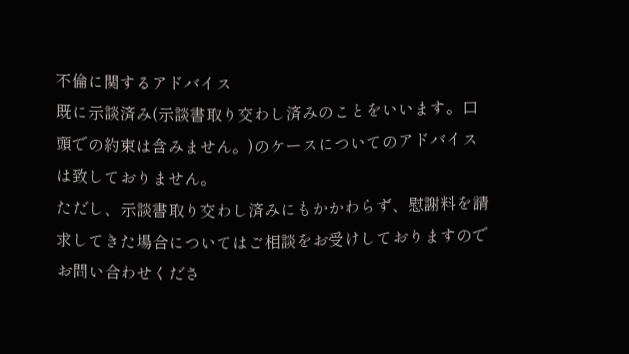不倫に関するアドバイス
既に示談済み(示談書取り交わし済みのことをいいます。口頭での約束は含みません。)のケースについてのアドバイスは致しておりません。
ただし、示談書取り交わし済みにもかかわらず、慰謝料を請求してきた場合についてはご相談をお受けしておりますのでお問い合わせくださ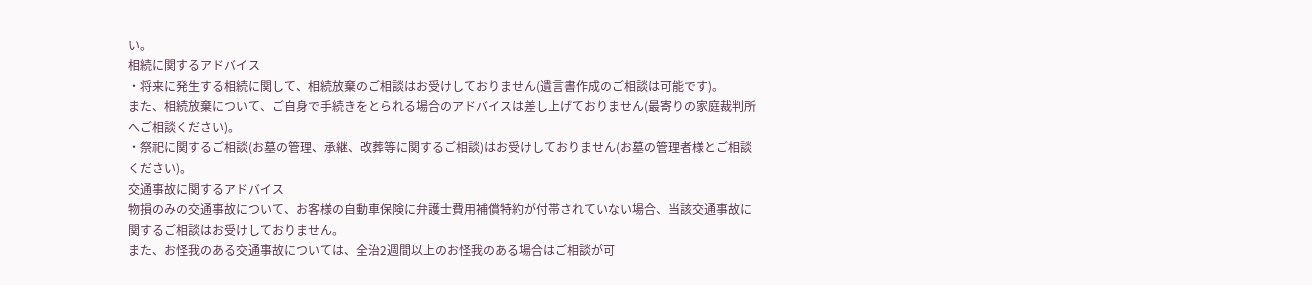い。
相続に関するアドバイス
・将来に発生する相続に関して、相続放棄のご相談はお受けしておりません(遺言書作成のご相談は可能です)。
また、相続放棄について、ご自身で手続きをとられる場合のアドバイスは差し上げておりません(最寄りの家庭裁判所へご相談ください)。
・祭祀に関するご相談(お墓の管理、承継、改葬等に関するご相談)はお受けしておりません(お墓の管理者様とご相談ください)。
交通事故に関するアドバイス
物損のみの交通事故について、お客様の自動車保険に弁護士費用補償特約が付帯されていない場合、当該交通事故に関するご相談はお受けしておりません。
また、お怪我のある交通事故については、全治2週間以上のお怪我のある場合はご相談が可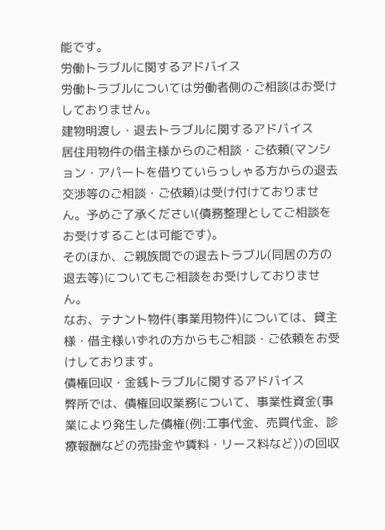能です。
労働トラブルに関するアドバイス
労働トラブルについては労働者側のご相談はお受けしておりません。
建物明渡し・退去トラブルに関するアドバイス
居住用物件の借主様からのご相談・ご依頼(マンション・アパートを借りていらっしゃる方からの退去交渉等のご相談・ご依頼)は受け付けておりません。予めご了承ください(債務整理としてご相談をお受けすることは可能です)。
そのほか、ご親族間での退去トラブル(同居の方の退去等)についてもご相談をお受けしておりません。
なお、テナント物件(事業用物件)については、貸主様・借主様いずれの方からもご相談・ご依頼をお受けしております。
債権回収・金銭トラブルに関するアドバイス
弊所では、債権回収業務について、事業性資金(事業により発生した債権(例:工事代金、売買代金、診療報酬などの売掛金や賃料・リース料など))の回収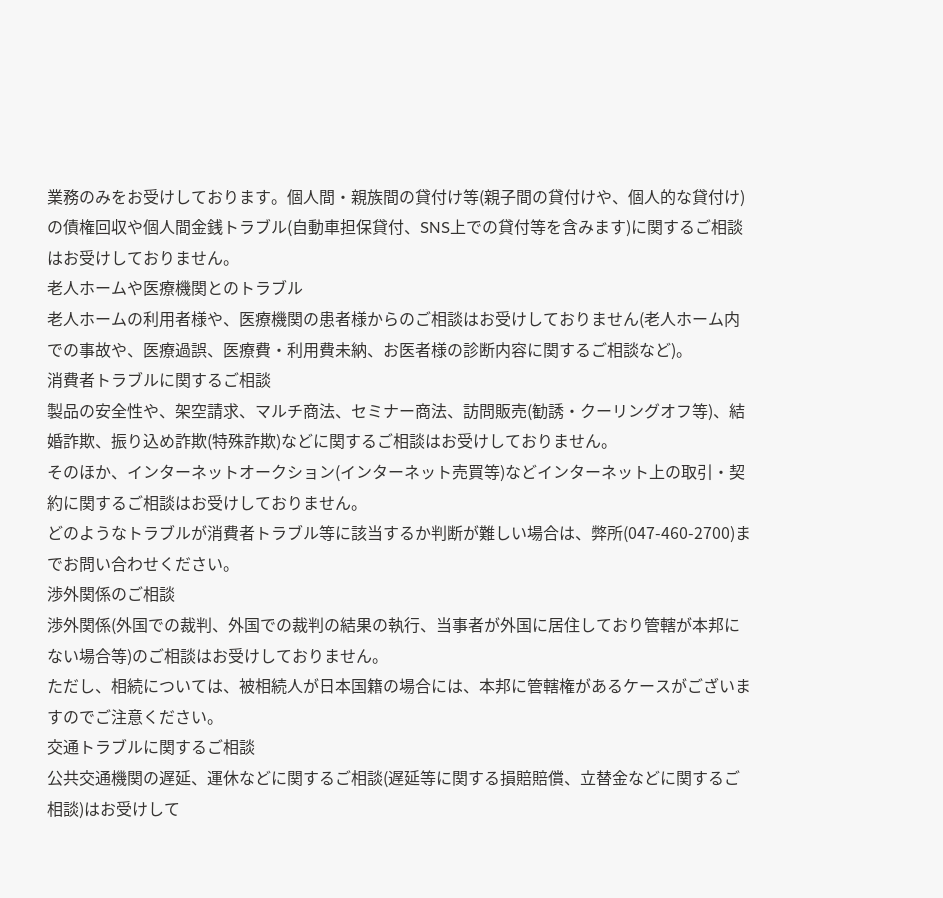業務のみをお受けしております。個人間・親族間の貸付け等(親子間の貸付けや、個人的な貸付け)の債権回収や個人間金銭トラブル(自動車担保貸付、SNS上での貸付等を含みます)に関するご相談はお受けしておりません。
老人ホームや医療機関とのトラブル
老人ホームの利用者様や、医療機関の患者様からのご相談はお受けしておりません(老人ホーム内での事故や、医療過誤、医療費・利用費未納、お医者様の診断内容に関するご相談など)。
消費者トラブルに関するご相談
製品の安全性や、架空請求、マルチ商法、セミナー商法、訪問販売(勧誘・クーリングオフ等)、結婚詐欺、振り込め詐欺(特殊詐欺)などに関するご相談はお受けしておりません。
そのほか、インターネットオークション(インターネット売買等)などインターネット上の取引・契約に関するご相談はお受けしておりません。
どのようなトラブルが消費者トラブル等に該当するか判断が難しい場合は、弊所(047-460-2700)までお問い合わせください。
渉外関係のご相談
渉外関係(外国での裁判、外国での裁判の結果の執行、当事者が外国に居住しており管轄が本邦にない場合等)のご相談はお受けしておりません。
ただし、相続については、被相続人が日本国籍の場合には、本邦に管轄権があるケースがございますのでご注意ください。
交通トラブルに関するご相談
公共交通機関の遅延、運休などに関するご相談(遅延等に関する損賠賠償、立替金などに関するご相談)はお受けして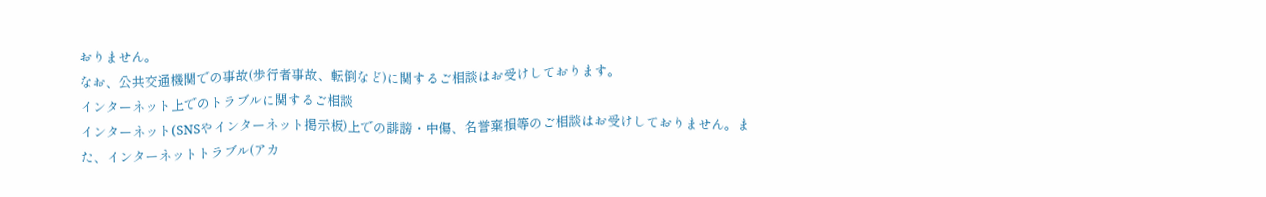おりません。
なお、公共交通機関での事故(歩行者事故、転倒など)に関するご相談はお受けしております。
インターネット上でのトラブルに関するご相談
インターネット(SNSやインターネット掲示板)上での誹謗・中傷、名誉棄損等のご相談はお受けしておりません。また、インターネットトラブル(アカ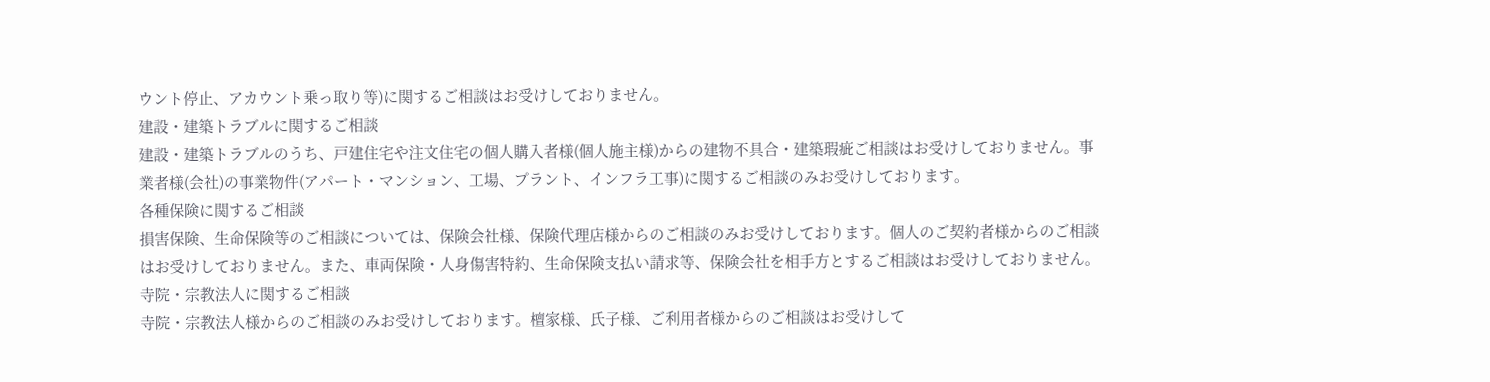ウント停止、アカウント乗っ取り等)に関するご相談はお受けしておりません。
建設・建築トラブルに関するご相談
建設・建築トラブルのうち、戸建住宅や注文住宅の個人購入者様(個人施主様)からの建物不具合・建築瑕疵ご相談はお受けしておりません。事業者様(会社)の事業物件(アパート・マンション、工場、プラント、インフラ工事)に関するご相談のみお受けしております。
各種保険に関するご相談
損害保険、生命保険等のご相談については、保険会社様、保険代理店様からのご相談のみお受けしております。個人のご契約者様からのご相談はお受けしておりません。また、車両保険・人身傷害特約、生命保険支払い請求等、保険会社を相手方とするご相談はお受けしておりません。
寺院・宗教法人に関するご相談
寺院・宗教法人様からのご相談のみお受けしております。檀家様、氏子様、ご利用者様からのご相談はお受けして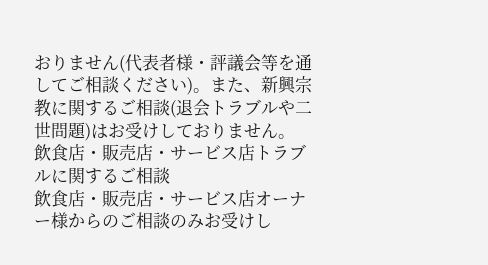おりません(代表者様・評議会等を通してご相談ください)。また、新興宗教に関するご相談(退会トラブルや二世問題)はお受けしておりません。
飲食店・販売店・サービス店トラブルに関するご相談
飲食店・販売店・サービス店オーナー様からのご相談のみお受けし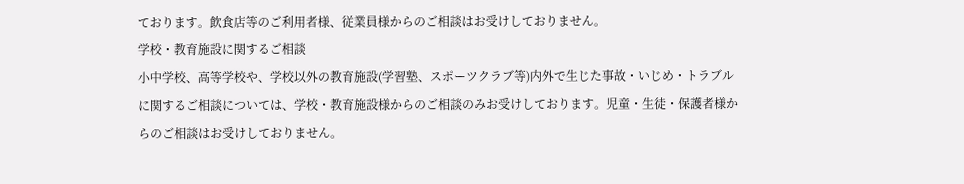ております。飲食店等のご利用者様、従業員様からのご相談はお受けしておりません。
学校・教育施設に関するご相談
小中学校、高等学校や、学校以外の教育施設(学習塾、スポーツクラブ等)内外で生じた事故・いじめ・トラブルに関するご相談については、学校・教育施設様からのご相談のみお受けしております。児童・生徒・保護者様からのご相談はお受けしておりません。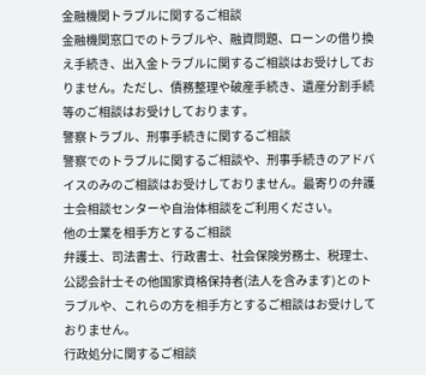金融機関トラブルに関するご相談
金融機関窓口でのトラブルや、融資問題、ローンの借り換え手続き、出入金トラブルに関するご相談はお受けしておりません。ただし、債務整理や破産手続き、遺産分割手続等のご相談はお受けしております。
警察トラブル、刑事手続きに関するご相談
警察でのトラブルに関するご相談や、刑事手続きのアドバイスのみのご相談はお受けしておりません。最寄りの弁護士会相談センターや自治体相談をご利用ください。
他の士業を相手方とするご相談
弁護士、司法書士、行政書士、社会保険労務士、税理士、公認会計士その他国家資格保持者(法人を含みます)とのトラブルや、これらの方を相手方とするご相談はお受けしておりません。
行政処分に関するご相談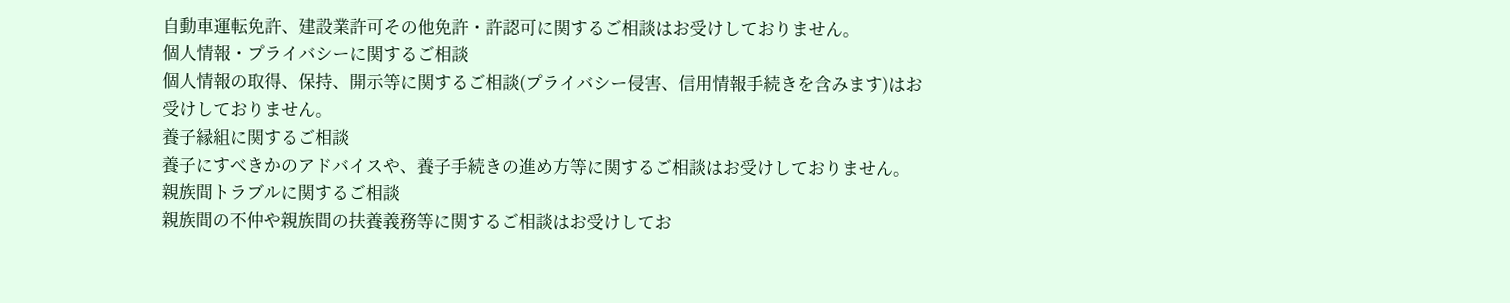自動車運転免許、建設業許可その他免許・許認可に関するご相談はお受けしておりません。
個人情報・プライバシーに関するご相談
個人情報の取得、保持、開示等に関するご相談(プライバシー侵害、信用情報手続きを含みます)はお受けしておりません。
養子縁組に関するご相談
養子にすべきかのアドバイスや、養子手続きの進め方等に関するご相談はお受けしておりません。
親族間トラブルに関するご相談
親族間の不仲や親族間の扶養義務等に関するご相談はお受けしてお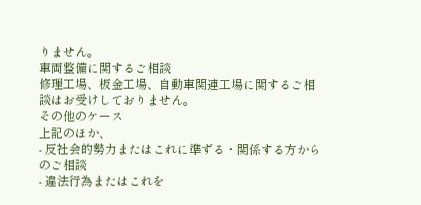りません。
車両整備に関するご相談
修理工場、板金工場、自動車関連工場に関するご相談はお受けしておりません。
その他のケース
上記のほか、
- 反社会的勢力またはこれに準ずる・関係する方からのご相談
- 違法行為またはこれを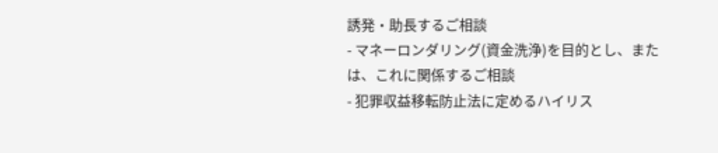誘発・助長するご相談
- マネーロンダリング(資金洗浄)を目的とし、または、これに関係するご相談
- 犯罪収益移転防止法に定めるハイリス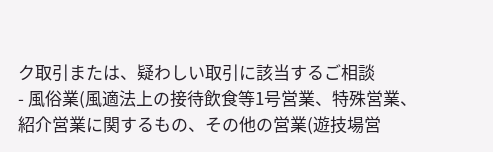ク取引または、疑わしい取引に該当するご相談
- 風俗業(風適法上の接待飲食等1号営業、特殊営業、紹介営業に関するもの、その他の営業(遊技場営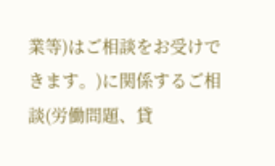業等)はご相談をお受けできます。)に関係するご相談(労働問題、貸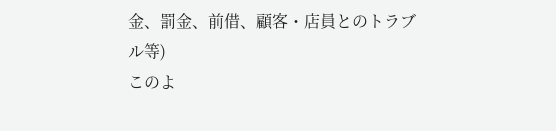金、罰金、前借、顧客・店員とのトラブル等)
このよ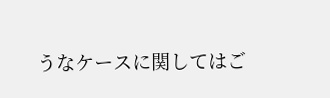うなケースに関してはご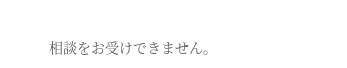相談をお受けできません。